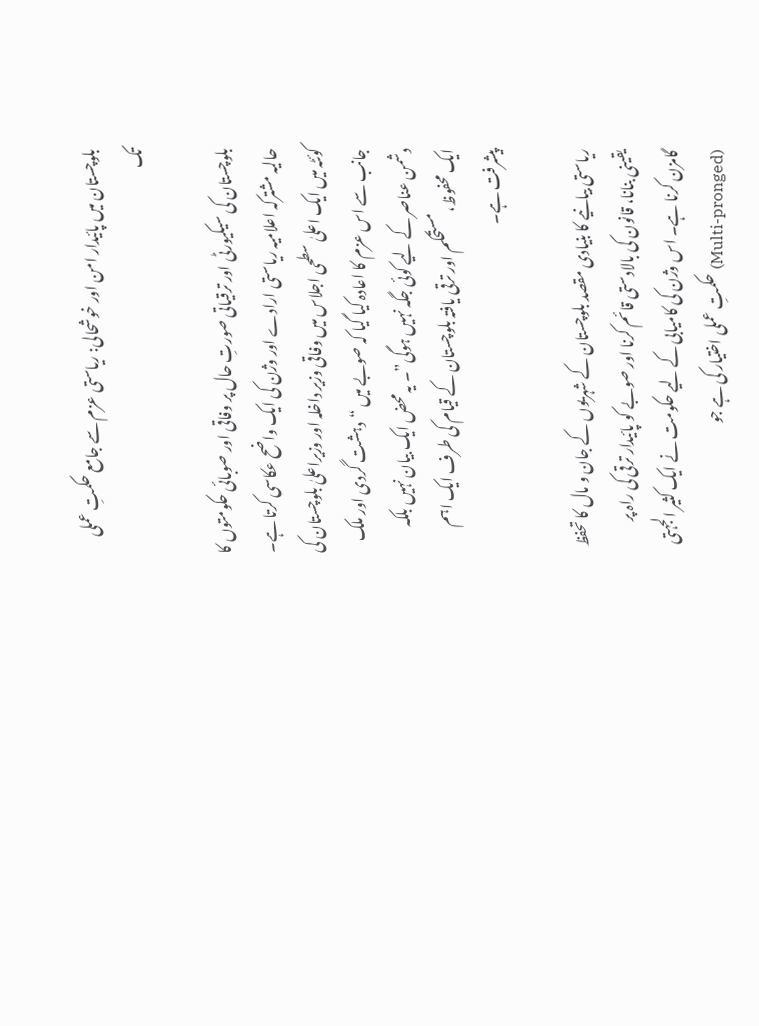بلوچستان میں پائیدار امن اور خوشحالی: ریاستی عزم سے جامع حکمتِ عملی تک

بلوچستان کی سیکیورٹی اور ترقیاتی صورتِ حال پر وفاقی اور صوبائی حکومتوں کا حالیہ مشترکہ اعلامیہ ریاستی ارادے اور وژن کی ایک واضح عکاسی کرتا ہے۔ کوئٹہ میں ایک اعلیٰ سطحی اجلاس میں وفاقی وزیر داخلہ اور وزیراعلیٰ بلوچستان کی جانب سے اس عزم کا اعادہ کیا گیا کہ صوبے میں “دہشت گردی اور ملک دشمن عناصر کے لیے کوئی جگہ نہیں ہوگی”۔ یہ محض ایک بیان نہیں بلکہ ایک محفوظ، مستحکم اور ترقی یافتہ بلوچستان کے قیام کی طرف ایک اہم پیشرفت ہے۔

ریاستی بیانیے کا بنیادی مقصد بلوچستان کے شہریوں کے جان و مال کا تحفظ یقینی بنانا، قانون کی بالادستی قائم کرنا اور صوبے کو پائیدار ترقی کی راہ پر گامزن کرنا ہے۔ اس وژن کی کامیابی کے لیے حکومت نے ایک کثیر الجہتی (Multi-pronged) حکمتِ عملی اختیار کی ہے جو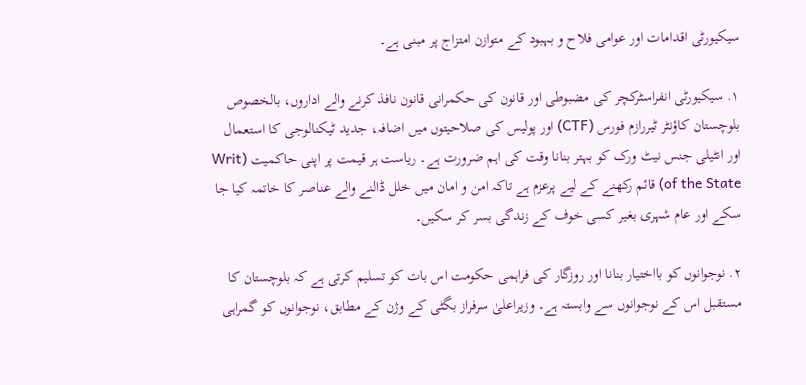سیکیورٹی اقدامات اور عوامی فلاح و بہبود کے متوازن امتزاج پر مبنی ہے۔

۱. سیکیورٹی انفراسٹرکچر کی مضبوطی اور قانون کی حکمرانی قانون نافذ کرنے والے اداروں، بالخصوص بلوچستان کاؤنٹر ٹیررازم فورس (CTF) اور پولیس کی صلاحیتوں میں اضافہ، جدید ٹیکنالوجی کا استعمال اور انٹیلی جنس نیٹ ورک کو بہتر بنانا وقت کی اہم ضرورت ہے۔ ریاست ہر قیمت پر اپنی حاکمیت (Writ of the State) قائم رکھنے کے لیے پرعزم ہے تاکہ امن و امان میں خلل ڈالنے والے عناصر کا خاتمہ کیا جا سکے اور عام شہری بغیر کسی خوف کے زندگی بسر کر سکیں۔

۲. نوجوانوں کو بااختیار بنانا اور روزگار کی فراہمی حکومت اس بات کو تسلیم کرتی ہے کہ بلوچستان کا مستقبل اس کے نوجوانوں سے وابستہ ہے۔ وزیراعلیٰ سرفراز بگٹی کے وژن کے مطابق، نوجوانوں کو گمراہی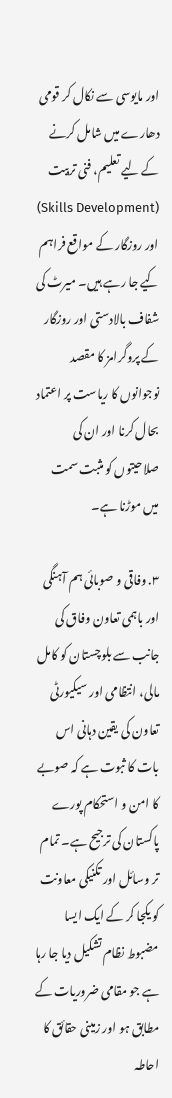اور مایوسی سے نکال کر قومی دھارے میں شامل کرنے کے لیے تعلیم، فنی تربیت (Skills Development) اور روزگار کے مواقع فراہم کیے جا رہے ہیں۔ میرٹ کی شفاف بالادستی اور روزگار کے پروگرامز کا مقصد نوجوانوں کا ریاست پر اعتماد بحال کرنا اور ان کی صلاحیتوں کو مثبت سمت میں موڑنا ہے۔

۳. وفاقی و صوبائی ہم آہنگی اور باہمی تعاون وفاق کی جانب سے بلوچستان کو کامل مالی، انتظامی اور سیکیورٹی تعاون کی یقین دہانی اس بات کا ثبوت ہے کہ صوبے کا امن و استحکام پورے پاکستان کی ترجیح ہے۔ تمام تر وسائل اور تکنیکی معاونت کو یکجا کر کے ایک ایسا مضبوط نظام تشکیل دیا جا رہا ہے جو مقامی ضروریات کے مطابق ہو اور زمینی حقائق کا احاطہ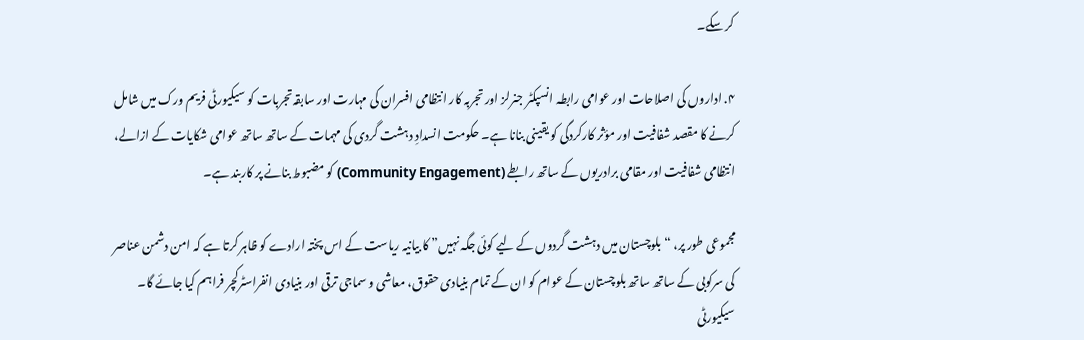کر سکے۔

۴. اداروں کی اصلاحات اور عوامی رابطہ انسپکٹر جنرلز اور تجربہ کار انتظامی افسران کی مہارت اور سابقہ تجربات کو سیکیورٹی فریم ورک میں شامل کرنے کا مقصد شفافیت اور مؤثر کارکردگی کو یقینی بنانا ہے۔ حکومت انسدادِ دہشت گردی کی مہمات کے ساتھ ساتھ عوامی شکایات کے ازالے، انتظامی شفافیت اور مقامی برادریوں کے ساتھ رابطے (Community Engagement) کو مضبوط بنانے پر کاربند ہے۔

مجموعی طور پر، “بلوچستان میں دہشت گردوں کے لیے کوئی جگہ نہیں” کا بیانیہ ریاست کے اس پختہ ارادے کو ظاہر کرتا ہے کہ امن دشمن عناصر کی سرکوبی کے ساتھ ساتھ بلوچستان کے عوام کو ان کے تمام بنیادی حقوق، معاشی و سماجی ترقی اور بنیادی انفراسٹرکچر فراہم کیا جائے گا۔ سیکیورٹی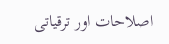اصلاحات اور ترقیاتی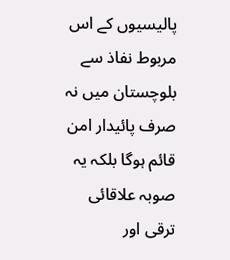پالیسیوں کے اس مربوط نفاذ سے بلوچستان میں نہ صرف پائیدار امن قائم ہوگا بلکہ یہ صوبہ علاقائی ترقی اور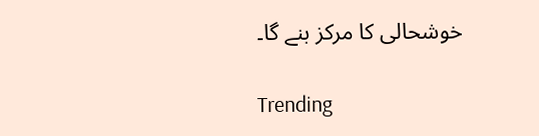خوشحالی کا مرکز بنے گا۔

Trending